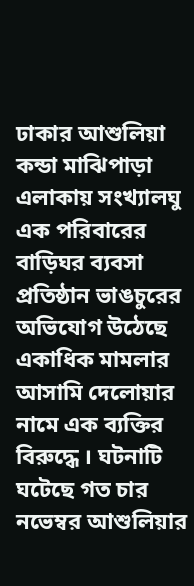ঢাকার আশুলিয়া কন্ডা মাঝিপাড়া এলাকায় সংখ্যালঘু এক পরিবারের বাড়িঘর ব্যবসা প্রতিষ্ঠান ভাঙচুরের অভিযোগ উঠেছে একাধিক মামলার আসামি দেলোয়ার নামে এক ব্যক্তির বিরুদ্ধে । ঘটনাটি ঘটেছে গত চার নভেম্বর আশুলিয়ার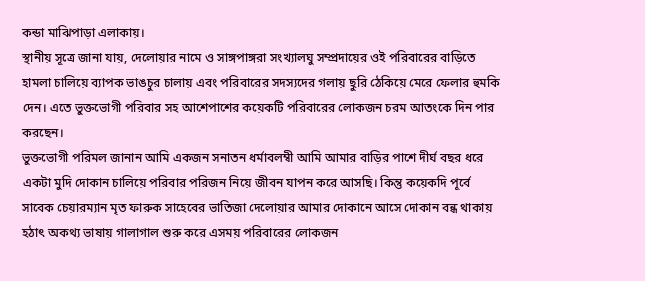কন্ডা মাঝিপাড়া এলাকায়।
স্থানীয় সূত্রে জানা যায়, দেলোয়ার নামে ও সাঙ্গপাঙ্গরা সংখ্যালঘু সম্প্রদায়ের ওই পরিবারের বাড়িতে হামলা চালিয়ে ব্যাপক ভাঙচুর চালায় এবং পরিবারের সদস্যদের গলায় ছুরি ঠেকিয়ে মেরে ফেলার হুমকি দেন। এতে ভুক্তভোগী পরিবার সহ আশেপাশের কয়েকটি পরিবারের লোকজন চরম আতংকে দিন পার করছেন।
ভুক্তভোগী পরিমল জানান আমি একজন সনাতন ধর্মাবলম্বী আমি আমার বাড়ির পাশে দীর্ঘ বছর ধরে একটা মুদি দোকান চালিয়ে পরিবার পরিজন নিয়ে জীবন যাপন করে আসছি। কিন্তু কয়েকদি পূর্বে সাবেক চেয়ারম্যান মৃত ফারুক সাহেবের ভাতিজা দেলোয়ার আমার দোকানে আসে দোকান বন্ধ থাকায় হঠাৎ অকথ্য ভাষায় গালাগাল শুরু করে এসময় পরিবারের লোকজন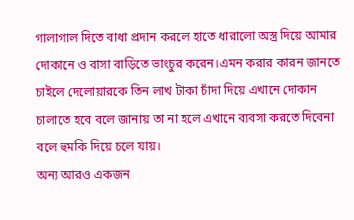গালাগাল দিতে বাধা প্রদান করলে হাতে ধারালো অস্ত্র দিয়ে আমার দোকানে ও বাসা বাড়িতে ভাংচুর করেন।এমন করার কারন জানতে চাইলে দেলোয়ারকে তিন লাখ টাকা চাঁদা দিয়ে এখানে দোকান চালাতে হবে বলে জানায় তা না হলে এখানে ব্যবসা করতে দিবেনা বলে হুমকি দিয়ে চলে যায়।
অন্য আরও একজন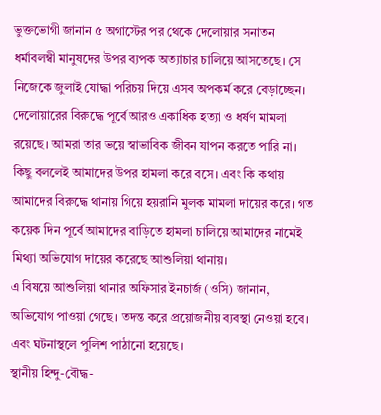ভুক্তভোগী জানান ৫ অগাস্টের পর থেকে দেলোয়ার সনাতন ধর্মাবলম্বী মানুষদের উপর ব্যপক অত্যাচার চালিয়ে আসতেছে। সে নিজেকে জুলাই যোদ্ধা পরিচয় দিয়ে এসব অপকর্ম করে বেড়াচ্ছেন। দেলোয়ারের বিরুদ্ধে পূর্বে আরও একাধিক হত্যা ও ধর্ষণ মামলা রয়েছে। আমরা তার ভয়ে স্বাভাবিক জীবন যাপন করতে পারি না। কিছু বললেই আমাদের উপর হামলা করে বসে। এবং কি কথায় আমাদের বিরুদ্ধে থানায় গিয়ে হয়রানি মুলক মামলা দায়ের করে। গত কয়েক দিন পূর্বে আমাদের বাড়িতে হামলা চালিয়ে আমাদের নামেই মিথ্যা অভিযোগ দায়ের করেছে আশুলিয়া থানায়।
এ বিষয়ে আশুলিয়া থানার অফিসার ইনচার্জ (ওসি) জানান, অভিযোগ পাওয়া গেছে। তদন্ত করে প্রয়োজনীয় ব্যবস্থা নেওয়া হবে। এবং ঘটনাস্থলে পুলিশ পাঠানো হয়েছে।
স্থানীয় হিন্দু-বৌদ্ধ-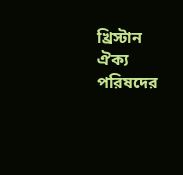খ্রিস্টান ঐক্য পরিষদের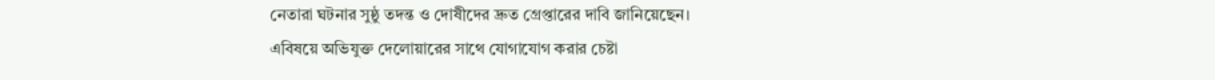নেতারা ঘটনার সুষ্ঠু তদন্ত ও দোষীদের দ্রুত গ্রেপ্তারের দাবি জানিয়েছেন।
এবিষয়ে অভিযুক্ত দেলোয়ারের সাথে যোগাযোগ করার চেষ্টা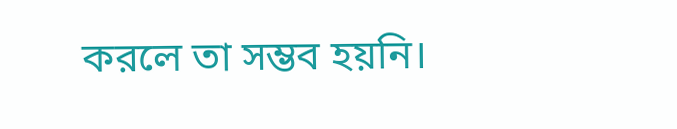করলে তা সম্ভব হয়নি।